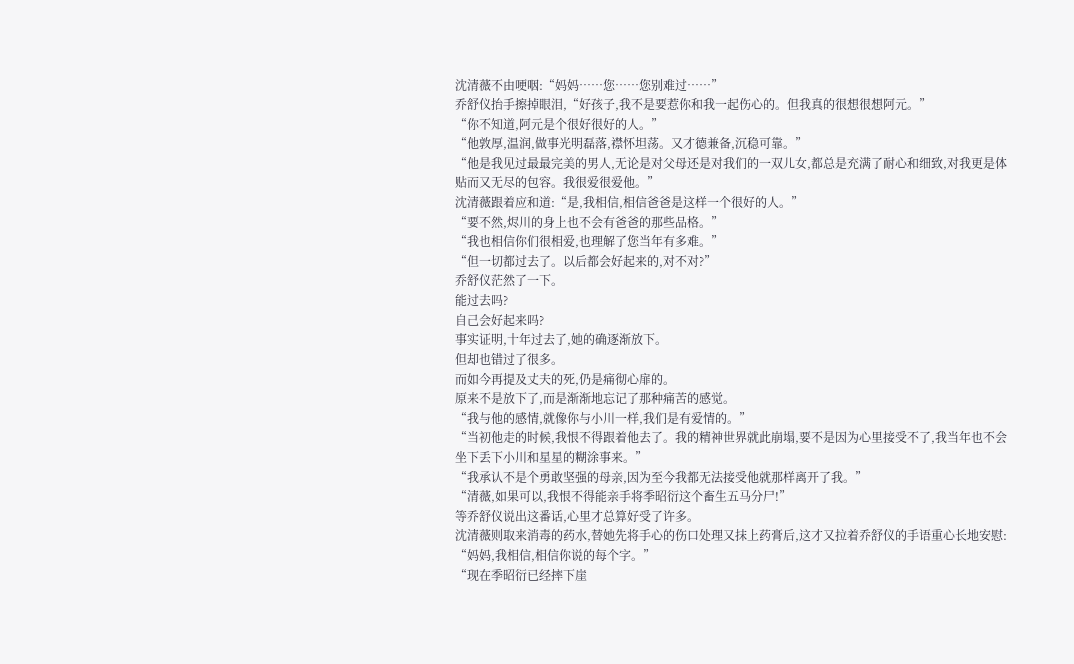沈清薇不由哽咽:“妈妈……您……您别难过……”
乔舒仪抬手擦掉眼泪,“好孩子,我不是要惹你和我一起伤心的。但我真的很想很想阿元。”
“你不知道,阿元是个很好很好的人。”
“他敦厚,温润,做事光明磊落,襟怀坦荡。又才德兼备,沉稳可靠。”
“他是我见过最最完美的男人,无论是对父母还是对我们的一双儿女,都总是充满了耐心和细致,对我更是体贴而又无尽的包容。我很爱很爱他。”
沈清薇跟着应和道:“是,我相信,相信爸爸是这样一个很好的人。”
“要不然,烬川的身上也不会有爸爸的那些品格。”
“我也相信你们很相爱,也理解了您当年有多难。”
“但一切都过去了。以后都会好起来的,对不对?”
乔舒仪茫然了一下。
能过去吗?
自己会好起来吗?
事实证明,十年过去了,她的确逐渐放下。
但却也错过了很多。
而如今再提及丈夫的死,仍是痛彻心扉的。
原来不是放下了,而是渐渐地忘记了那种痛苦的感觉。
“我与他的感情,就像你与小川一样,我们是有爱情的。”
“当初他走的时候,我恨不得跟着他去了。我的精神世界就此崩塌,要不是因为心里接受不了,我当年也不会坐下丢下小川和星星的糊涂事来。”
“我承认不是个勇敢坚强的母亲,因为至今我都无法接受他就那样离开了我。”
“清薇,如果可以,我恨不得能亲手将季昭衍这个畜生五马分尸!”
等乔舒仪说出这番话,心里才总算好受了许多。
沈清薇则取来消毒的药水,替她先将手心的伤口处理又抹上药膏后,这才又拉着乔舒仪的手语重心长地安慰:
“妈妈,我相信,相信你说的每个字。”
“现在季昭衍已经摔下崖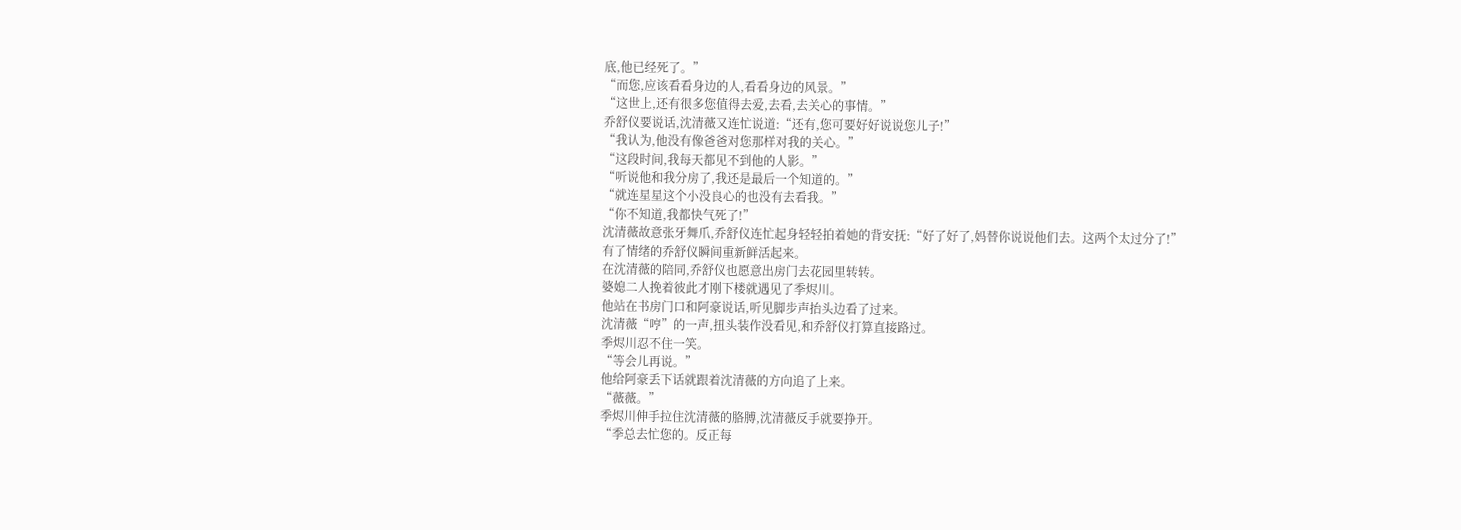底,他已经死了。”
“而您,应该看看身边的人,看看身边的风景。”
“这世上,还有很多您值得去爱,去看,去关心的事情。”
乔舒仪要说话,沈清薇又连忙说道:“还有,您可要好好说说您儿子!”
“我认为,他没有像爸爸对您那样对我的关心。”
“这段时间,我每天都见不到他的人影。”
“听说他和我分房了,我还是最后一个知道的。”
“就连星星这个小没良心的也没有去看我。”
“你不知道,我都快气死了!”
沈清薇故意张牙舞爪,乔舒仪连忙起身轻轻拍着她的背安抚:“好了好了,妈替你说说他们去。这两个太过分了!”
有了情绪的乔舒仪瞬间重新鲜活起来。
在沈清薇的陪同,乔舒仪也愿意出房门去花园里转转。
婆媳二人挽着彼此才刚下楼就遇见了季烬川。
他站在书房门口和阿豪说话,听见脚步声抬头边看了过来。
沈清薇“哼”的一声,扭头装作没看见,和乔舒仪打算直接路过。
季烬川忍不住一笑。
“等会儿再说。”
他给阿豪丢下话就跟着沈清薇的方向追了上来。
“薇薇。”
季烬川伸手拉住沈清薇的胳膊,沈清薇反手就要挣开。
“季总去忙您的。反正每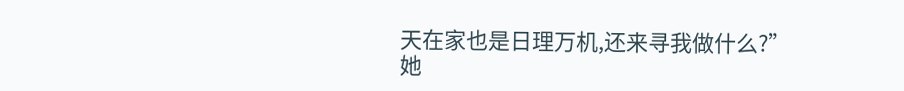天在家也是日理万机,还来寻我做什么?”
她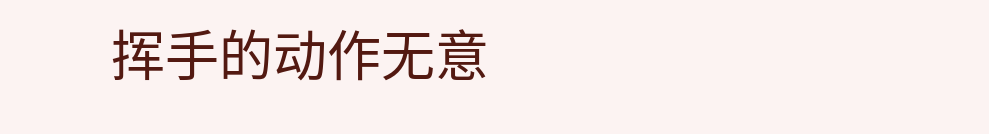挥手的动作无意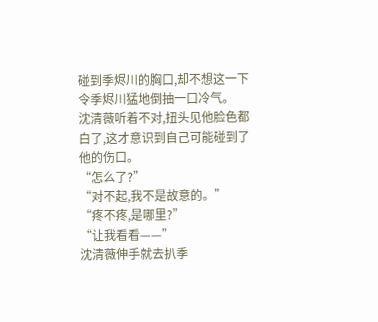碰到季烬川的胸口,却不想这一下令季烬川猛地倒抽一口冷气。
沈清薇听着不对,扭头见他脸色都白了,这才意识到自己可能碰到了他的伤口。
“怎么了?”
“对不起,我不是故意的。”
“疼不疼,是哪里?”
“让我看看——”
沈清薇伸手就去扒季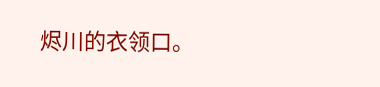烬川的衣领口。